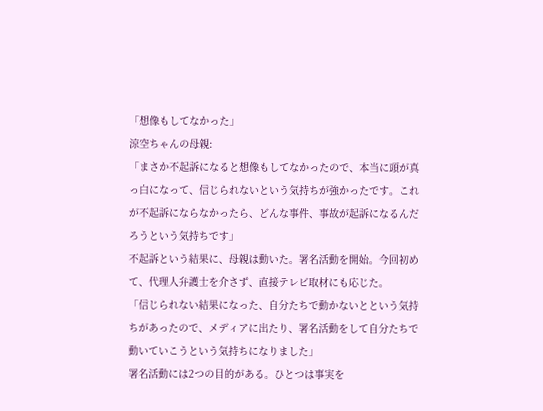「想像もしてなかった」
涼空ちゃんの母親:
「まさか不起訴になると想像もしてなかったので、本当に頭が真っ白になって、信じられないという気持ちが強かったです。これが不起訴にならなかったら、どんな事件、事故が起訴になるんだろうという気持ちです」
不起訴という結果に、母親は動いた。署名活動を開始。今回初めて、代理人弁護士を介さず、直接テレビ取材にも応じた。
「信じられない結果になった、自分たちで動かないとという気持ちがあったので、メディアに出たり、署名活動をして自分たちで動いていこうという気持ちになりました」
署名活動には2つの目的がある。ひとつは事実を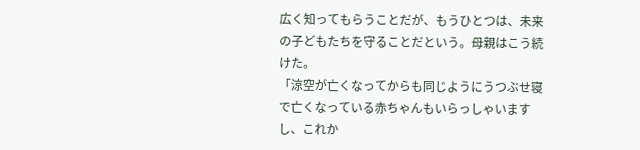広く知ってもらうことだが、もうひとつは、未来の子どもたちを守ることだという。母親はこう続けた。
「涼空が亡くなってからも同じようにうつぶせ寝で亡くなっている赤ちゃんもいらっしゃいますし、これか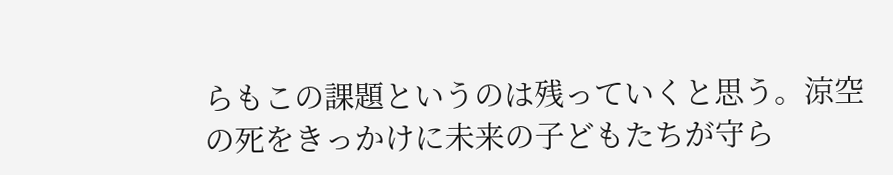らもこの課題というのは残っていくと思う。涼空の死をきっかけに未来の子どもたちが守ら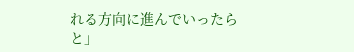れる方向に進んでいったらと」